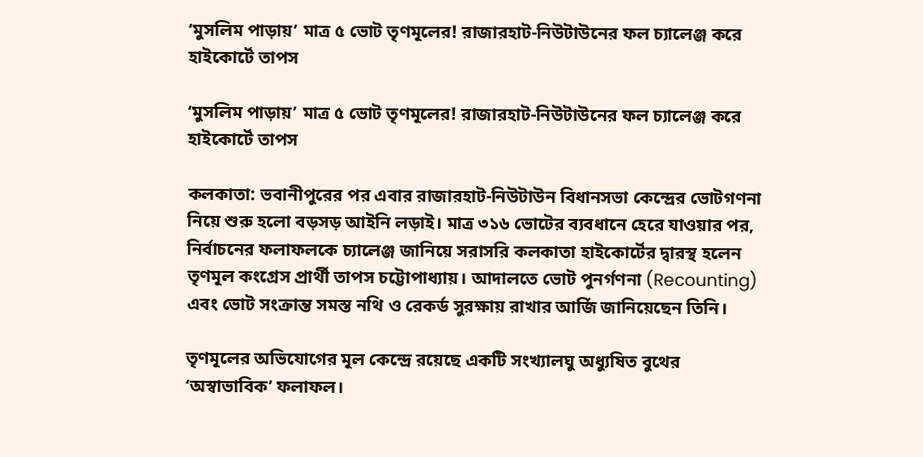‘মুসলিম পাড়ায়’ মাত্র ৫ ভোট তৃণমূলের! রাজারহাট-নিউটাউনের ফল চ্যালেঞ্জ করে হাইকোর্টে তাপস

‘মুসলিম পাড়ায়’ মাত্র ৫ ভোট তৃণমূলের! রাজারহাট-নিউটাউনের ফল চ্যালেঞ্জ করে হাইকোর্টে তাপস

কলকাতা: ভবানীপুরের পর এবার রাজারহাট-নিউটাউন বিধানসভা কেন্দ্রের ভোটগণনা নিয়ে শুরু হলো বড়সড় আইনি লড়াই। মাত্র ৩১৬ ভোটের ব্যবধানে হেরে যাওয়ার পর, নির্বাচনের ফলাফলকে চ্যালেঞ্জ জানিয়ে সরাসরি কলকাতা হাইকোর্টের দ্বারস্থ হলেন তৃণমূল কংগ্রেস প্রার্থী তাপস চট্টোপাধ্যায়। আদালতে ভোট পুনর্গণনা (Recounting) এবং ভোট সংক্রান্ত সমস্ত নথি ও রেকর্ড সুরক্ষায় রাখার আর্জি জানিয়েছেন তিনি।

তৃণমূলের অভিযোগের মূল কেন্দ্রে রয়েছে একটি সংখ্যালঘু অধ্যুষিত বুথের ‘অস্বাভাবিক’ ফলাফল।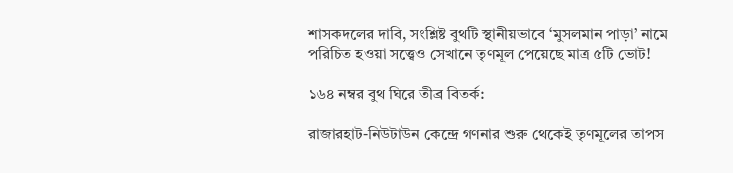শাসকদলের দাবি, সংশ্লিষ্ট বুথটি স্থানীয়ভাবে ‘মুসলমান পাড়া’ নামে পরিচিত হওয়া সত্ত্বেও সেখানে তৃণমূল পেয়েছে মাত্র ৫টি ভোট!

১৬৪ নম্বর বুথ ঘিরে তীব্র বিতর্ক:

রাজারহাট-নিউটাউন কেন্দ্রে গণনার শুরু থেকেই তৃণমূলের তাপস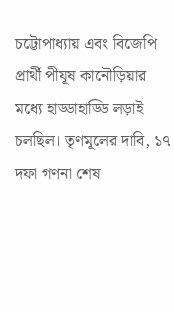চট্টোপাধ্যায় এবং বিজেপি প্রার্থী পীযূষ কানৌড়িয়ার মধ্যে হাড্ডাহাড্ডি লড়াই চলছিল। তৃণমূলের দাবি, ১৭ দফা গণনা শেষ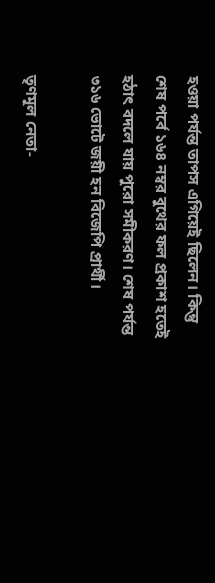হওয়া পর্যন্ত তাপস এগিয়েই ছিলেন। কিন্তু শেষ পর্বে ১৬৪ নম্বর বুথের ফল প্রকাশ হতেই হঠাৎ বদলে যায় পুরো সমীকরণ। শেষ পর্যন্ত ৩১৬ ভোটে জয়ী হন বিজেপি প্রার্থী।

তৃণমূল নেতা-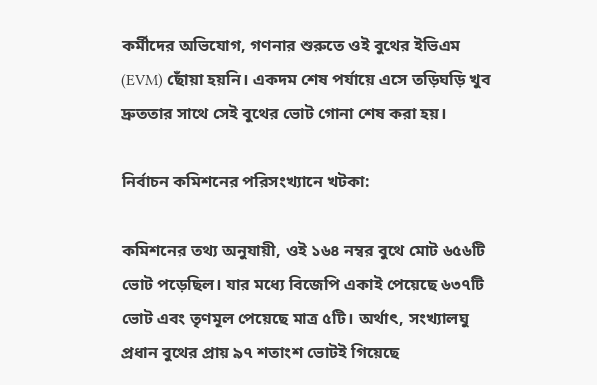কর্মীদের অভিযোগ, গণনার শুরুতে ওই বুথের ইভিএম (EVM) ছোঁয়া হয়নি। একদম শেষ পর্যায়ে এসে তড়িঘড়ি খুব দ্রুততার সাথে সেই বুথের ভোট গোনা শেষ করা হয়।

নির্বাচন কমিশনের পরিসংখ্যানে খটকা:

কমিশনের তথ্য অনুযায়ী, ওই ১৬৪ নম্বর বুথে মোট ৬৫৬টি ভোট পড়েছিল। যার মধ্যে বিজেপি একাই পেয়েছে ৬৩৭টি ভোট এবং তৃণমূল পেয়েছে মাত্র ৫টি। অর্থাৎ, সংখ্যালঘু প্রধান বুথের প্রায় ৯৭ শতাংশ ভোটই গিয়েছে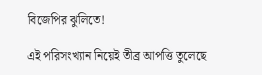বিজেপির ঝুলিতে!

এই পরিসংখ্যান নিয়েই তীব্র আপত্তি তুলেছে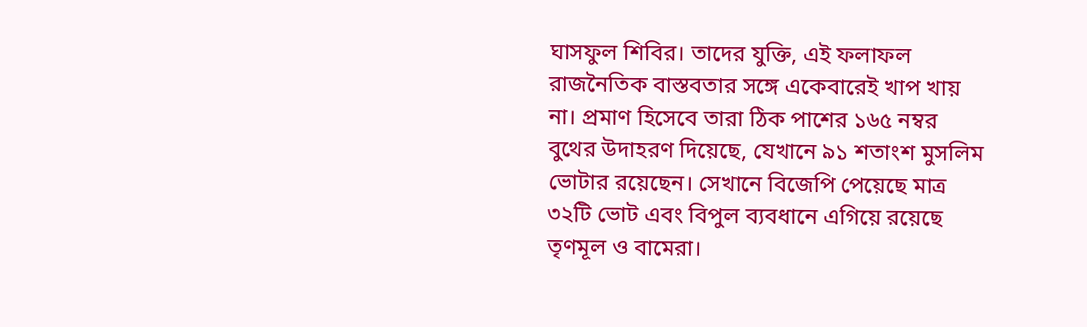ঘাসফুল শিবির। তাদের যুক্তি, এই ফলাফল রাজনৈতিক বাস্তবতার সঙ্গে একেবারেই খাপ খায় না। প্রমাণ হিসেবে তারা ঠিক পাশের ১৬৫ নম্বর বুথের উদাহরণ দিয়েছে, যেখানে ৯১ শতাংশ মুসলিম ভোটার রয়েছেন। সেখানে বিজেপি পেয়েছে মাত্র ৩২টি ভোট এবং বিপুল ব্যবধানে এগিয়ে রয়েছে তৃণমূল ও বামেরা।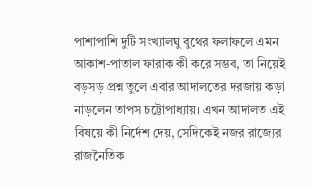পাশাপাশি দুটি সংখ্যালঘু বুথের ফলাফলে এমন আকাশ-পাতাল ফারাক কী করে সম্ভব, তা নিয়েই বড়সড় প্রশ্ন তুলে এবার আদালতের দরজায় কড়া নাড়লেন তাপস চট্টোপাধ্যায়। এখন আদালত এই বিষয়ে কী নির্দেশ দেয়, সেদিকেই নজর রাজ্যের রাজনৈতিক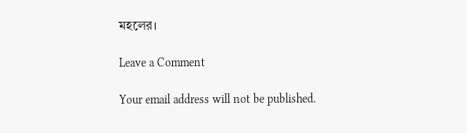মহলের।

Leave a Comment

Your email address will not be published.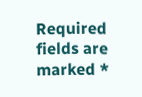Required fields are marked *